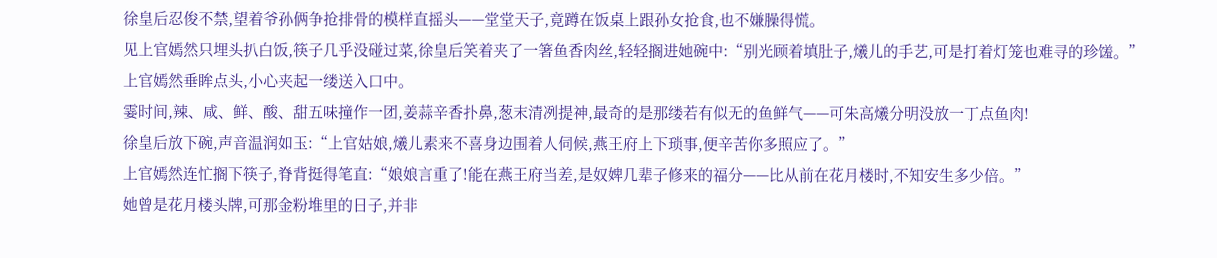徐皇后忍俊不禁,望着爷孙俩争抢排骨的模样直摇头——堂堂天子,竟蹲在饭桌上跟孙女抢食,也不嫌臊得慌。
见上官嫣然只埋头扒白饭,筷子几乎没碰过菜,徐皇后笑着夹了一箸鱼香肉丝,轻轻搁进她碗中:“别光顾着填肚子,爔儿的手艺,可是打着灯笼也难寻的珍馐。”
上官嫣然垂眸点头,小心夹起一缕送入口中。
霎时间,辣、咸、鲜、酸、甜五味撞作一团,姜蒜辛香扑鼻,葱末清冽提神,最奇的是那缕若有似无的鱼鲜气——可朱高爔分明没放一丁点鱼肉!
徐皇后放下碗,声音温润如玉:“上官姑娘,爔儿素来不喜身边围着人伺候,燕王府上下琐事,便辛苦你多照应了。”
上官嫣然连忙搁下筷子,脊背挺得笔直:“娘娘言重了!能在燕王府当差,是奴婢几辈子修来的福分——比从前在花月楼时,不知安生多少倍。”
她曾是花月楼头牌,可那金粉堆里的日子,并非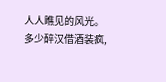人人瞧见的风光。
多少醉汉借酒装疯,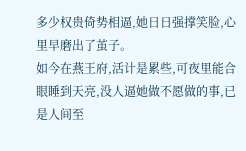多少权贵倚势相逼,她日日强撑笑脸,心里早磨出了茧子。
如今在燕王府,活计是累些,可夜里能合眼睡到天亮,没人逼她做不愿做的事,已是人间至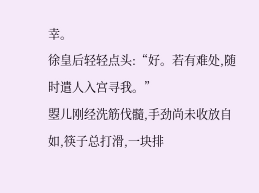幸。
徐皇后轻轻点头:“好。若有难处,随时遣人入宫寻我。”
曌儿刚经洗筋伐髓,手劲尚未收放自如,筷子总打滑,一块排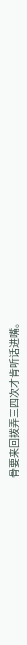骨要来回拨弄三四次才肯听话进嘴。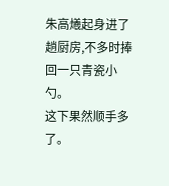朱高爔起身进了趟厨房,不多时捧回一只青瓷小勺。
这下果然顺手多了。